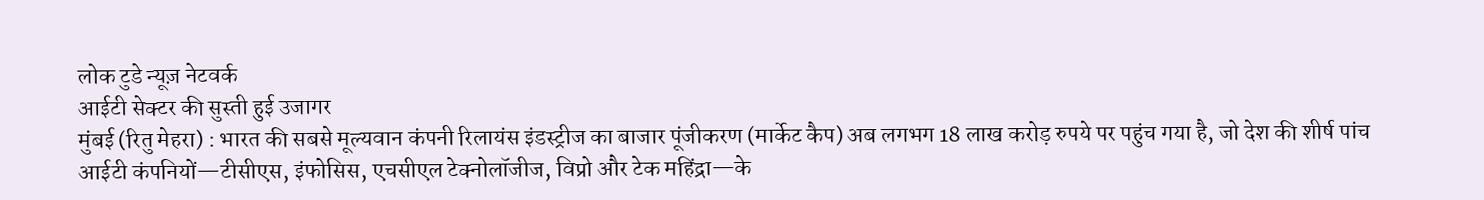लोक टुडे न्यूज़ नेटवर्क
आईटी सेक्टर की सुस्ती हुई उजागर
मुंबई (रितु मेहरा) : भारत की सबसे मूल्यवान कंपनी रिलायंस इंडस्ट्रीज का बाजार पूंजीकरण (मार्केट कैप) अब लगभग 18 लाख करोड़ रुपये पर पहुंच गया है, जो देश की शीर्ष पांच आईटी कंपनियों—टीसीएस, इंफोसिस, एचसीएल टेक्नोलॉजीज, विप्रो और टेक महिंद्रा—के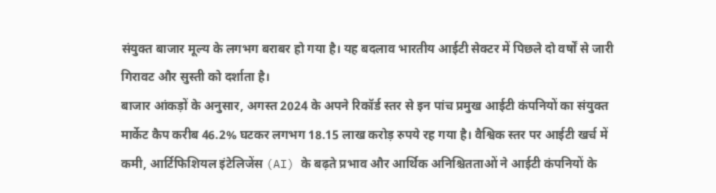संयुक्त बाजार मूल्य के लगभग बराबर हो गया है। यह बदलाव भारतीय आईटी सेक्टर में पिछले दो वर्षों से जारी गिरावट और सुस्ती को दर्शाता है।
बाजार आंकड़ों के अनुसार, अगस्त 2024 के अपने रिकॉर्ड स्तर से इन पांच प्रमुख आईटी कंपनियों का संयुक्त मार्केट कैप करीब 46.2% घटकर लगभग 18.15 लाख करोड़ रुपये रह गया है। वैश्विक स्तर पर आईटी खर्च में कमी, आर्टिफिशियल इंटेलिजेंस (AI) के बढ़ते प्रभाव और आर्थिक अनिश्चितताओं ने आईटी कंपनियों के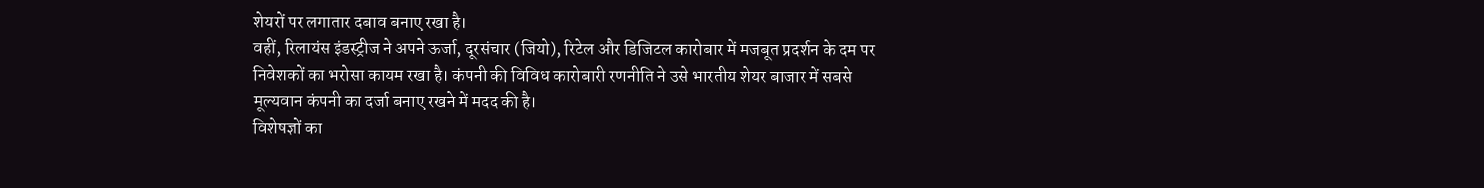शेयरों पर लगातार दबाव बनाए रखा है।
वहीं, रिलायंस इंडस्ट्रीज ने अपने ऊर्जा, दूरसंचार (जियो), रिटेल और डिजिटल कारोबार में मजबूत प्रदर्शन के दम पर निवेशकों का भरोसा कायम रखा है। कंपनी की विविध कारोबारी रणनीति ने उसे भारतीय शेयर बाजार में सबसे मूल्यवान कंपनी का दर्जा बनाए रखने में मदद की है।
विशेषज्ञों का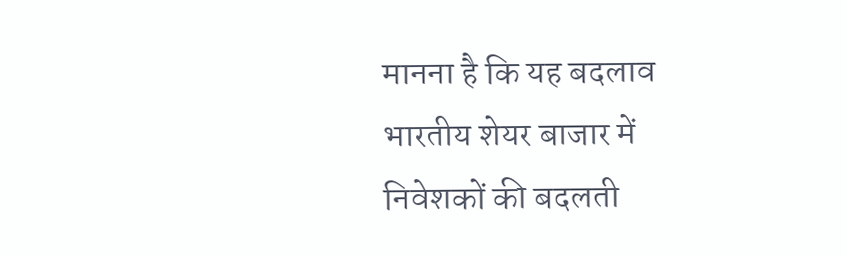मानना है कि यह बदलाव भारतीय शेयर बाजार में निवेशकों की बदलती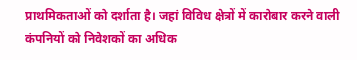प्राथमिकताओं को दर्शाता है। जहां विविध क्षेत्रों में कारोबार करने वाली कंपनियों को निवेशकों का अधिक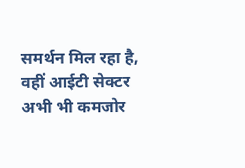समर्थन मिल रहा है, वहीं आईटी सेक्टर अभी भी कमजोर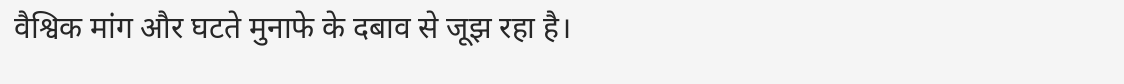वैश्विक मांग और घटते मुनाफे के दबाव से जूझ रहा है।